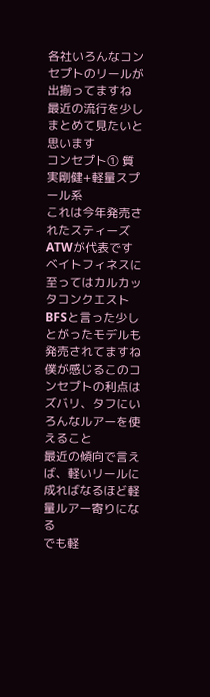各社いろんなコンセプトのリールが出揃ってますね
最近の流行を少しまとめて見たいと思います
コンセプト① 質実剛健+軽量スプール系
これは今年発売されたスティーズATWが代表です
ベイトフィネスに至ってはカルカッタコンクエストBFSと言った少しとがったモデルも発売されてますね
僕が感じるこのコンセプトの利点はズバリ、タフにいろんなルアーを使えること
最近の傾向で言えば、軽いリールに成ればなるほど軽量ルアー寄りになる
でも軽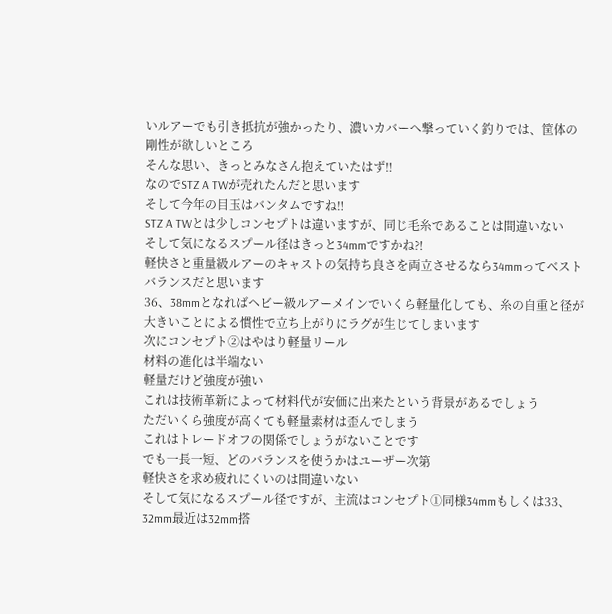いルアーでも引き抵抗が強かったり、濃いカバーへ撃っていく釣りでは、筐体の剛性が欲しいところ
そんな思い、きっとみなさん抱えていたはず‼
なのでSTZ A TWが売れたんだと思います
そして今年の目玉はバンタムですね‼
STZ A TWとは少しコンセプトは違いますが、同じ毛糸であることは間違いない
そして気になるスプール径はきっと34mmですかね⁈
軽快さと重量級ルアーのキャストの気持ち良さを両立させるなら34mmってベストバランスだと思います
36、38mmとなればヘビー級ルアーメインでいくら軽量化しても、糸の自重と径が大きいことによる慣性で立ち上がりにラグが生じてしまいます
次にコンセプト②はやはり軽量リール
材料の進化は半端ない
軽量だけど強度が強い
これは技術革新によって材料代が安価に出来たという背景があるでしょう
ただいくら強度が高くても軽量素材は歪んでしまう
これはトレードオフの関係でしょうがないことです
でも一長一短、どのバランスを使うかはユーザー次第
軽快さを求め疲れにくいのは間違いない
そして気になるスプール径ですが、主流はコンセプト①同様34mmもしくは33、32mm最近は32mm搭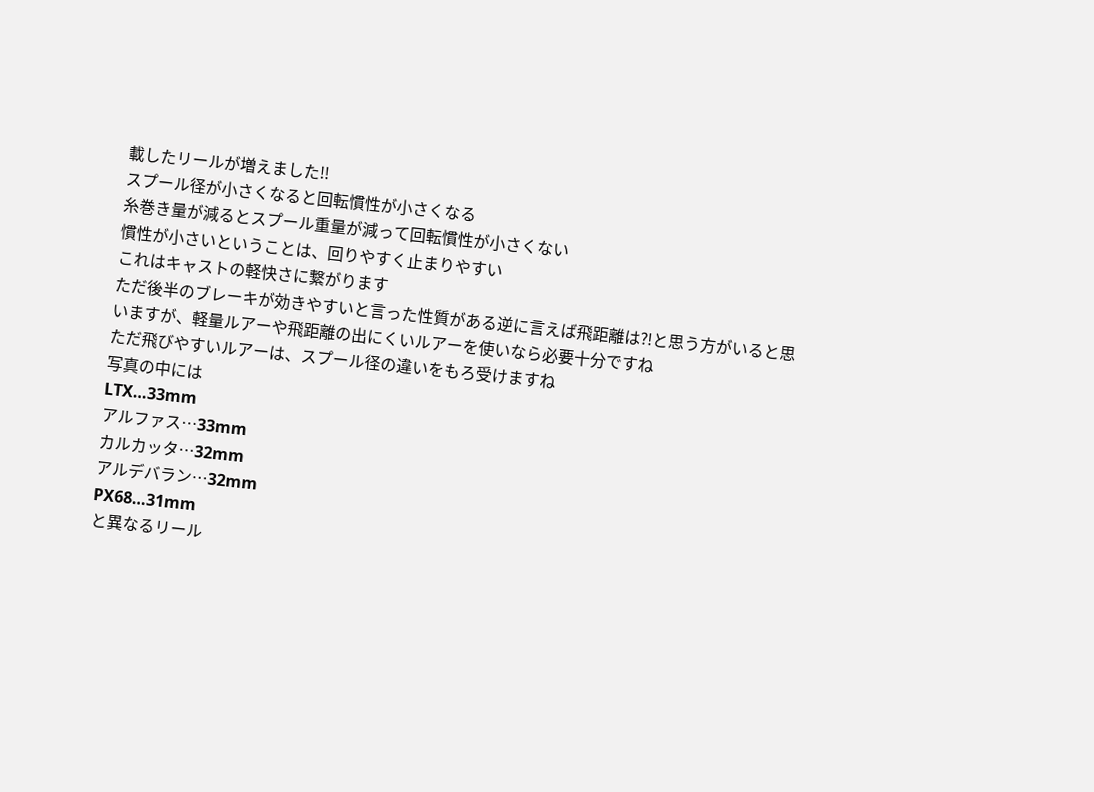載したリールが増えました‼
スプール径が小さくなると回転慣性が小さくなる
糸巻き量が減るとスプール重量が減って回転慣性が小さくない
慣性が小さいということは、回りやすく止まりやすい
これはキャストの軽快さに繋がります
ただ後半のブレーキが効きやすいと言った性質がある逆に言えば飛距離は⁈と思う方がいると思いますが、軽量ルアーや飛距離の出にくいルアーを使いなら必要十分ですね
ただ飛びやすいルアーは、スプール径の違いをもろ受けますね
写真の中には
LTX…33mm
アルファス…33mm
カルカッタ…32mm
アルデバラン…32mm
PX68…31mm
と異なるリール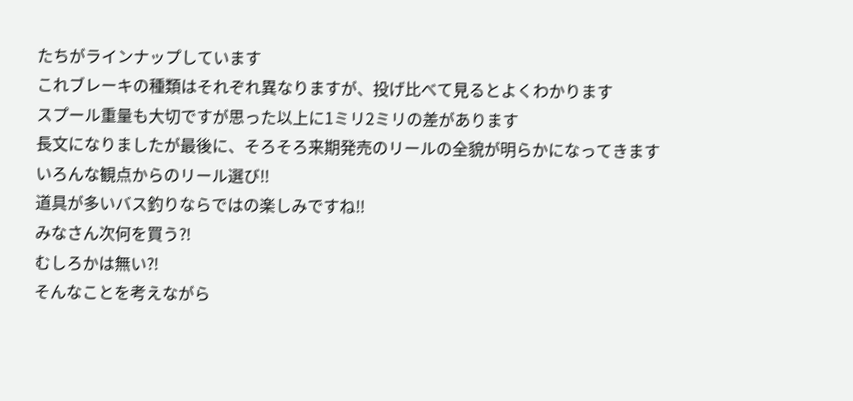たちがラインナップしています
これブレーキの種類はそれぞれ異なりますが、投げ比べて見るとよくわかります
スプール重量も大切ですが思った以上に1ミリ2ミリの差があります
長文になりましたが最後に、そろそろ来期発売のリールの全貌が明らかになってきます
いろんな観点からのリール選び‼
道具が多いバス釣りならではの楽しみですね‼
みなさん次何を買う⁈
むしろかは無い⁈
そんなことを考えながら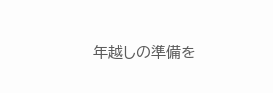年越しの準備を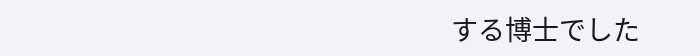する博士でした